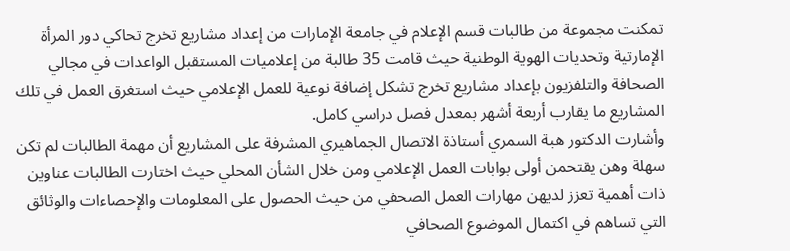تمكنت مجموعة من طالبات قسم الإعلام في جامعة الإمارات من إعداد مشاريع تخرج تحاكي دور المرأة الإمارتية وتحديات الهوية الوطنية حيث قامت 35 طالبة من إعلاميات المستقبل الواعدات في مجالي الصحافة والتلفزيون بإعداد مشاريع تخرج تشكل إضافة نوعية للعمل الإعلامي حيث استغرق العمل في تلك المشاريع ما يقارب أربعة أشهر بمعدل فصل دراسي كامل.
وأشارت الدكتور هبة السمري أستاذة الاتصال الجماهيري المشرفة على المشاريع أن مهمة الطالبات لم تكن سهلة وهن يقتحمن أولى بوابات العمل الإعلامي ومن خلال الشأن المحلي حيث اختارت الطالبات عناوين ذات أهمية تعزز لديهن مهارات العمل الصحفي من حيث الحصول على المعلومات والإحصاءات والوثائق التي تساهم في اكتمال الموضوع الصحافي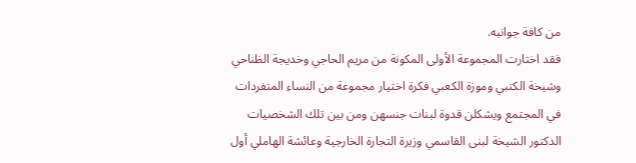من كافة جوانبه.
فقد اختارت المجموعة الأولى المكونة من مريم الحاجي وخديجة الظناحي وشيخة الكتبي وموزة الكعبي فكرة اختيار مجموعة من النساء المتفردات في المجتمع ويشكلن قدوة لبنات جنسهن ومن بين تلك الشخصيات الدكتور الشيخة لبنى القاسمي وزيرة التجارة الخارجية وعائشة الهاملي أول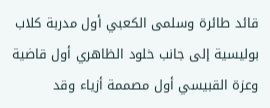قائد طائرة وسلمى الكعبي أول مدربة كلاب بوليسية إلى جانب خلود الظاهري أول قاضية وعزة القبيسي أول مصممة أزياء وقد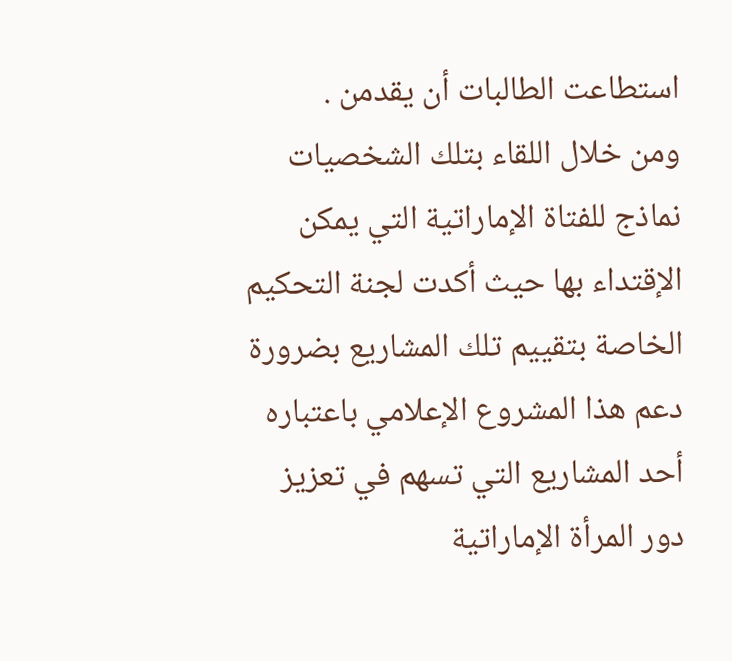استطاعت الطالبات أن يقدمن .
ومن خلال اللقاء بتلك الشخصيات نماذج للفتاة الإماراتية التي يمكن الإقتداء بها حيث أكدت لجنة التحكيم الخاصة بتقييم تلك المشاريع بضرورة دعم هذا المشروع الإعلامي باعتباره أحد المشاريع التي تسهم في تعزيز دور المرأة الإماراتية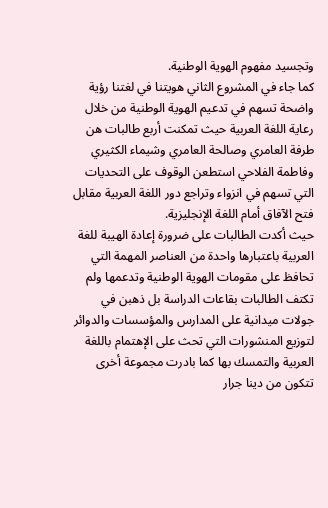وتجسيد مفهوم الهوية الوطنية.
كما جاء في المشروع الثاني هويتنا في لغتنا رؤية واضحة تسهم في تدعيم الهوية الوطنية من خلال رعاية اللغة العربية حيث تمكنت أربع طالبات هن طرفة العامري وصالحة العامري وشيماء الكثيري وفاطمة الفلاحي استطعن الوقوف على التحديات التي تسهم في انزواء وتراجع دور اللغة العربية مقابل فتح الآفاق أمام اللغة الإنجليزية.
حيث أكدت الطالبات على ضرورة إعادة الهيبة للغة العربية باعتبارها واحدة من العناصر المهمة التي تحافظ على مقومات الهوية الوطنية وتدعمها ولم تكتف الطالبات بقاعات الدراسة بل ذهبن في جولات ميدانية على المدارس والمؤسسات والدوائر لتوزيع المنشورات التي تحث على الإهتمام باللغة العربية والتمسك بها كما بادرت مجموعة أخرى تتكون من دينا جرار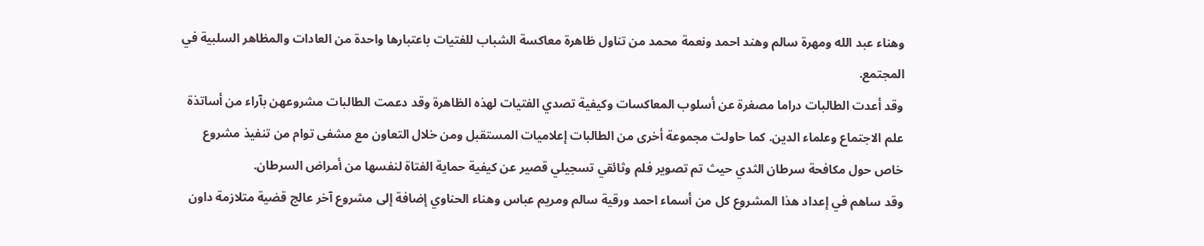وهناء عبد الله ومهرة سالم وهند احمد ونعمة محمد من تناول ظاهرة معاكسة الشباب للفتيات باعتبارها واحدة من العادات والمظاهر السلبية في المجتمع.
وقد أعدت الطالبات دراما مصغرة عن أسلوب المعاكسات وكيفية تصدي الفتيات لهذه الظاهرة وقد دعمت الطالبات مشروعهن بآراء من أساتذة علم الاجتماع وعلماء الدين. كما حاولت مجموعة أخرى من الطالبات إعلاميات المستقبل ومن خلال التعاون مع مشفى توام من تنفيذ مشروع خاص حول مكافحة سرطان الثدي حيث تم تصوير فلم وثائقي تسجيلي قصير عن كيفية حماية الفتاة لنفسها من أمراض السرطان.
وقد ساهم في إعداد هذا المشروع كل من أسماء احمد ورقية سالم ومريم عباس وهناء الحناوي إضافة إلى مشروع آخر عالج قضية متلازمة داون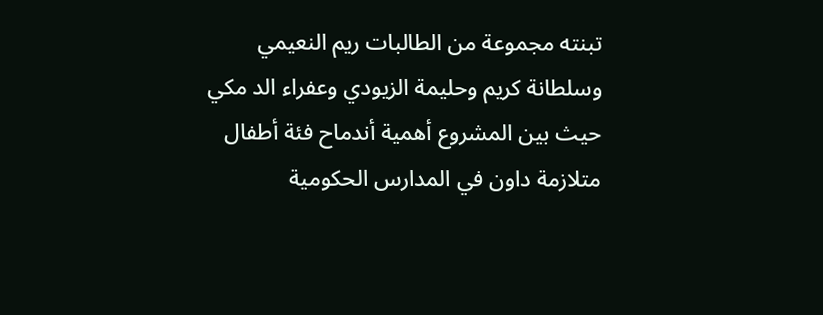تبنته مجموعة من الطالبات ريم النعيمي وسلطانة كريم وحليمة الزيودي وعفراء الد مكي حيث بين المشروع أهمية أندماح فئة أطفال متلازمة داون في المدارس الحكومية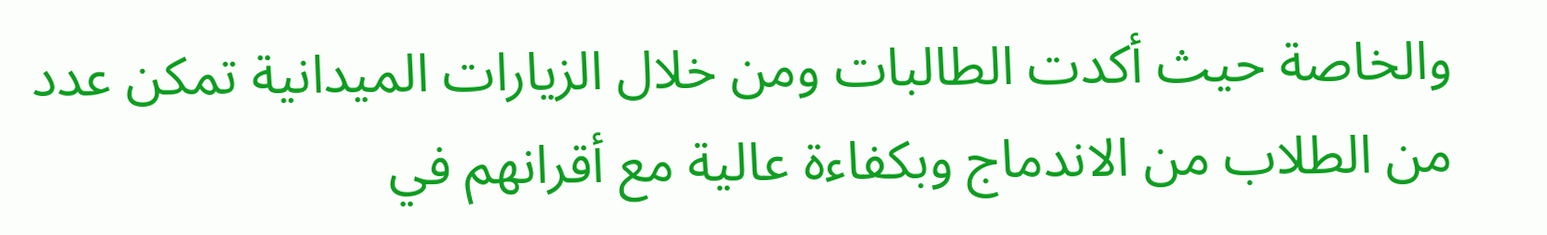والخاصة حيث أكدت الطالبات ومن خلال الزيارات الميدانية تمكن عدد من الطلاب من الاندماج وبكفاءة عالية مع أقرانهم في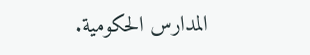المدارس الحكومية.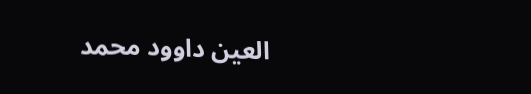العين داوود محمد